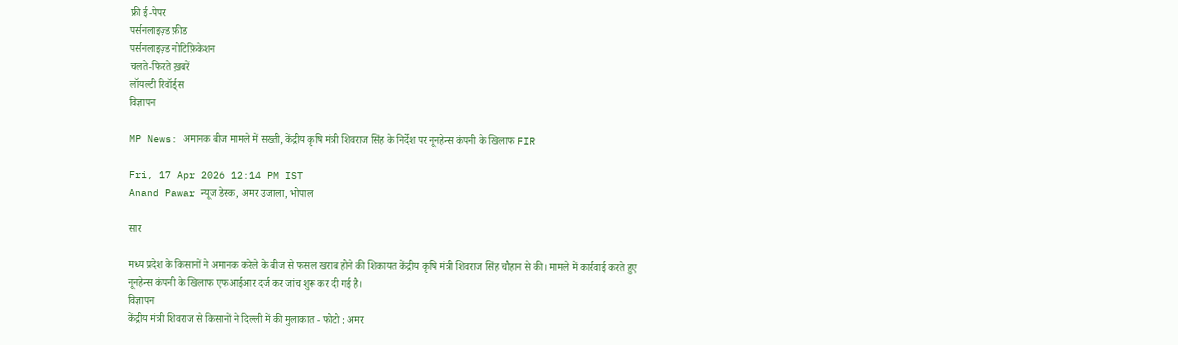फ्री ई-पेपर
पर्सनलाइज़्ड फ़ीड
पर्सनलाइज़्ड नोटिफ़िकेशन
चलते-फिरते ख़बरें
लॉयल्टी रिवॉर्ड्स
विज्ञापन

MP News: अमानक बीज मामले में सख्ती, केंद्रीय कृषि मंत्री शिवराज सिंह के निर्देश पर नूनहेन्स कंपनी के खिलाफ FIR

Fri, 17 Apr 2026 12:14 PM IST
Anand Pawar न्यूज डेस्क, अमर उजाला, भोपाल

सार

मध्य प्रदेश के किसानों ने अमानक करेले के बीज से फसल खराब होने की शिकायत केंद्रीय कृषि मंत्री शिवराज सिंह चौहान से की। मामले में कार्रवाई करते हुए नूनहेन्स कंपनी के खिलाफ एफआईआर दर्ज कर जांच शुरू कर दी गई है।
विज्ञापन
केंद्रीय मंत्री शिवराज से किसानों ने दिल्ली में की मुलाकात - फोटो : अमर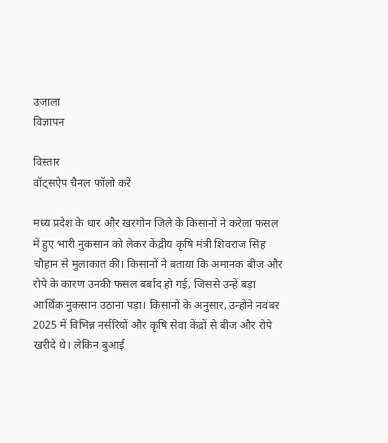उजाला
विज्ञापन

विस्तार
वॉट्सऐप चैनल फॉलो करें

मध्य प्रदेश के धार और खरगोन जिले के किसानों ने करेला फसल में हुए भारी नुकसान को लेकर केंद्रीय कृषि मंत्री शिवराज सिंह चौहान से मुलाकात की। किसानों ने बताया कि अमानक बीज और रोपे के कारण उनकी फसल बर्बाद हो गई, जिससे उन्हें बड़ा आर्थिक नुकसान उठाना पड़ा। किसानों के अनुसार, उन्होंने नवंबर 2025 में विभिन्न नर्सरियों और कृषि सेवा केंद्रों से बीज और रोपे खरीदे थे। लेकिन बुआई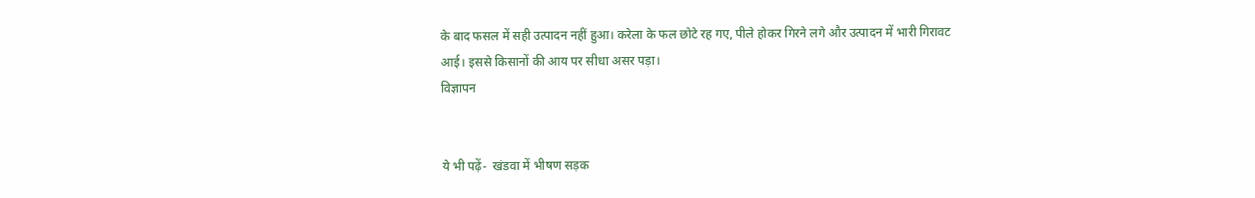के बाद फसल में सही उत्पादन नहीं हुआ। करेला के फल छोटे रह गए, पीले होकर गिरने लगे और उत्पादन में भारी गिरावट आई। इससे किसानों की आय पर सीधा असर पड़ा।
विज्ञापन


ये भी पढ़ें-  खंडवा में भीषण सड़क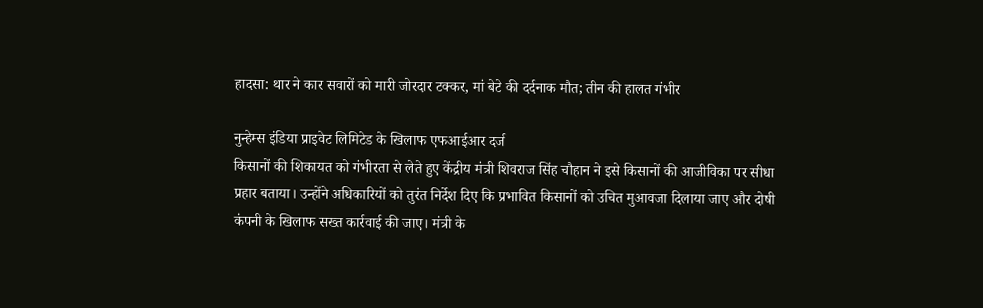हादसा: थार ने कार सवारों को मारी जोरदार टक्कर, मां बेटे की दर्दनाक मौत; तीन की हालत गंभीर

नुन्हेम्स इंडिया प्राइवेट लिमिटेड के खिलाफ एफआईआर दर्ज
किसानों की शिकायत को गंभीरता से लेते हुए केंद्रीय मंत्री शिवराज सिंह चौहान ने इसे किसानों की आजीविका पर सीधा प्रहार बताया। उन्होंने अधिकारियों को तुरंत निर्देश दिए कि प्रभावित किसानों को उचित मुआवजा दिलाया जाए और दोषी कंपनी के खिलाफ सख्त कार्रवाई की जाए। मंत्री के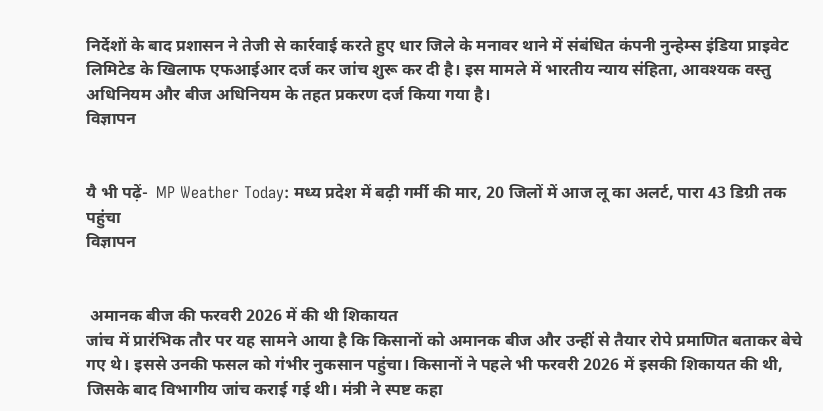निर्देशों के बाद प्रशासन ने तेजी से कार्रवाई करते हुए धार जिले के मनावर थाने में संबंधित कंपनी नुन्हेम्स इंडिया प्राइवेट लिमिटेड के खिलाफ एफआईआर दर्ज कर जांच शुरू कर दी है। इस मामले में भारतीय न्याय संहिता, आवश्यक वस्तु अधिनियम और बीज अधिनियम के तहत प्रकरण दर्ज किया गया है।
विज्ञापन


यै भी पढ़ें-  MP Weather Today: मध्य प्रदेश में बढ़ी गर्मी की मार, 20 जिलों में आज लू का अलर्ट, पारा 43 डिग्री तक पहुंचा
विज्ञापन


 अमानक बीज की फरवरी 2026 में की थी शिकायत
जांच में प्रारंभिक तौर पर यह सामने आया है कि किसानों को अमानक बीज और उन्हीं से तैयार रोपे प्रमाणित बताकर बेचे गए थे। इससे उनकी फसल को गंभीर नुकसान पहुंचा। किसानों ने पहले भी फरवरी 2026 में इसकी शिकायत की थी, जिसके बाद विभागीय जांच कराई गई थी। मंत्री ने स्पष्ट कहा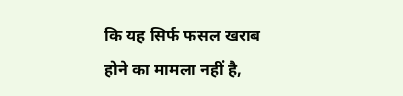कि यह सिर्फ फसल खराब होने का मामला नहीं है,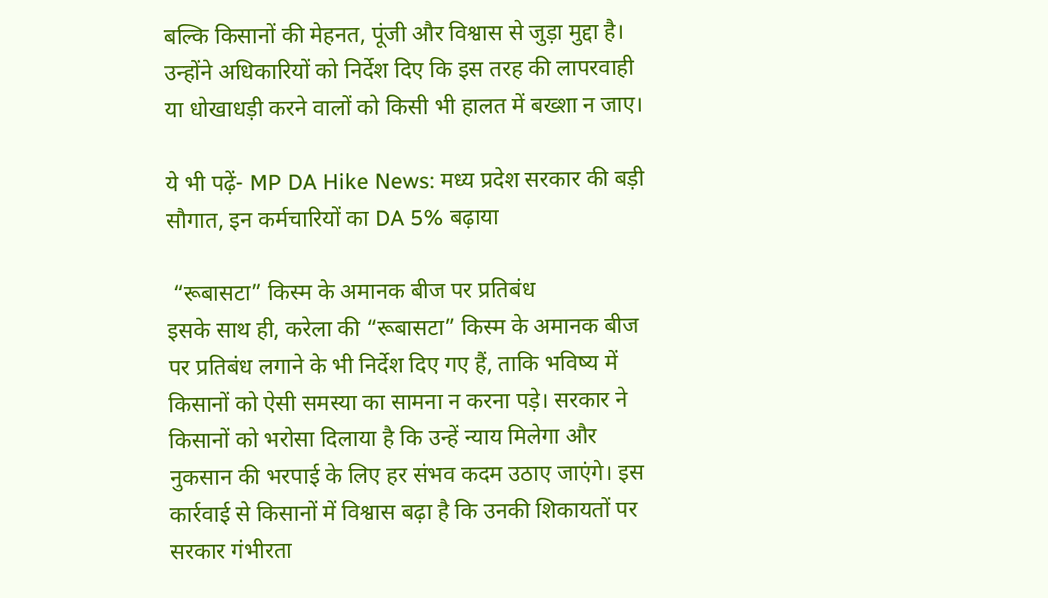बल्कि किसानों की मेहनत, पूंजी और विश्वास से जुड़ा मुद्दा है। उन्होंने अधिकारियों को निर्देश दिए कि इस तरह की लापरवाही या धोखाधड़ी करने वालों को किसी भी हालत में बख्शा न जाए।

ये भी पढ़ें- MP DA Hike News: मध्य प्रदेश सरकार की बड़ी सौगात, इन कर्मचारियों का DA 5% बढ़ाया

 “रूबासटा” किस्म के अमानक बीज पर प्रतिबंध
इसके साथ ही, करेला की “रूबासटा” किस्म के अमानक बीज पर प्रतिबंध लगाने के भी निर्देश दिए गए हैं, ताकि भविष्य में किसानों को ऐसी समस्या का सामना न करना पड़े। सरकार ने किसानों को भरोसा दिलाया है कि उन्हें न्याय मिलेगा और नुकसान की भरपाई के लिए हर संभव कदम उठाए जाएंगे। इस कार्रवाई से किसानों में विश्वास बढ़ा है कि उनकी शिकायतों पर सरकार गंभीरता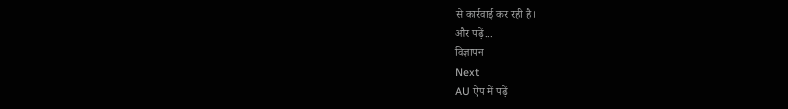से कार्रवाई कर रही है।
और पढ़ें...
विज्ञापन
Next
AU ऐप में पढ़ें